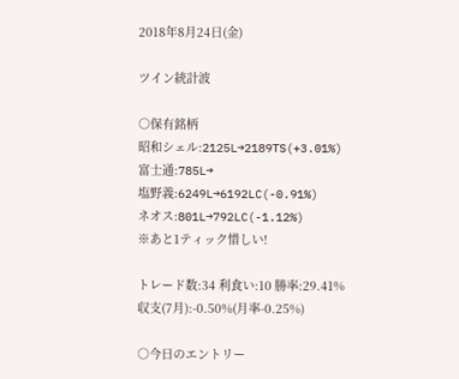2018年8月24日(金)

ツイン統計波

○保有銘柄
昭和シェル:2125L→2189TS(+3.01%)
富士通:785L→
塩野義:6249L→6192LC(-0.91%)
ネオス:801L→792LC(-1.12%)
※あと1ティック惜しい!

トレード数:34 利食い:10 勝率:29.41%
収支(7月):-0.50%(月率-0.25%)

○今日のエントリー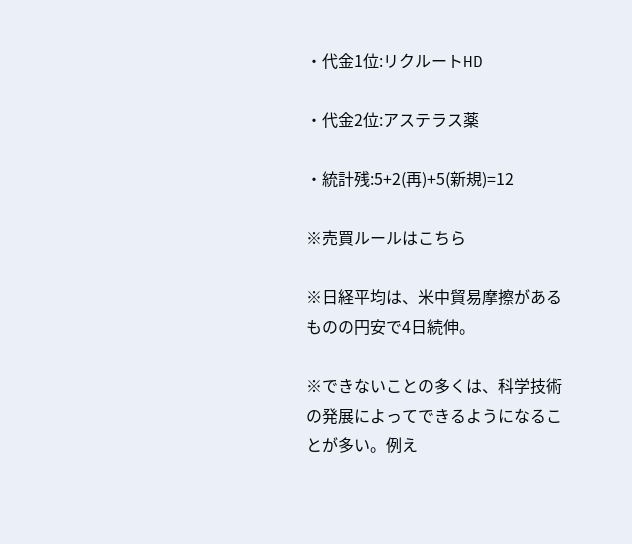・代金1位:リクルートHD

・代金2位:アステラス薬

・統計残:5+2(再)+5(新規)=12

※売買ルールはこちら

※日経平均は、米中貿易摩擦があるものの円安で4日続伸。

※できないことの多くは、科学技術の発展によってできるようになることが多い。例え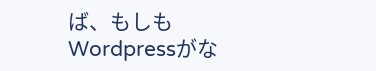ば、もしもWordpressがな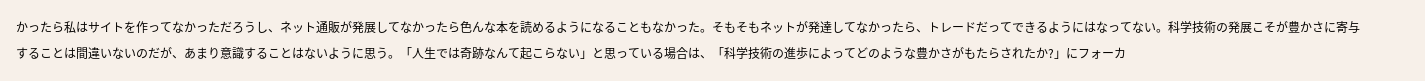かったら私はサイトを作ってなかっただろうし、ネット通販が発展してなかったら色んな本を読めるようになることもなかった。そもそもネットが発達してなかったら、トレードだってできるようにはなってない。科学技術の発展こそが豊かさに寄与することは間違いないのだが、あまり意識することはないように思う。「人生では奇跡なんて起こらない」と思っている場合は、「科学技術の進歩によってどのような豊かさがもたらされたか?」にフォーカ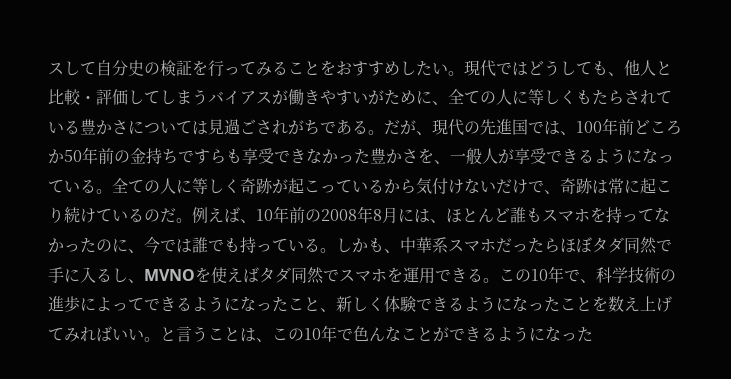スして自分史の検証を行ってみることをおすすめしたい。現代ではどうしても、他人と比較・評価してしまうバイアスが働きやすいがために、全ての人に等しくもたらされている豊かさについては見過ごされがちである。だが、現代の先進国では、100年前どころか50年前の金持ちですらも享受できなかった豊かさを、一般人が享受できるようになっている。全ての人に等しく奇跡が起こっているから気付けないだけで、奇跡は常に起こり続けているのだ。例えば、10年前の2008年8月には、ほとんど誰もスマホを持ってなかったのに、今では誰でも持っている。しかも、中華系スマホだったらほぼタダ同然で手に入るし、MVNOを使えばタダ同然でスマホを運用できる。この10年で、科学技術の進歩によってできるようになったこと、新しく体験できるようになったことを数え上げてみればいい。と言うことは、この10年で色んなことができるようになった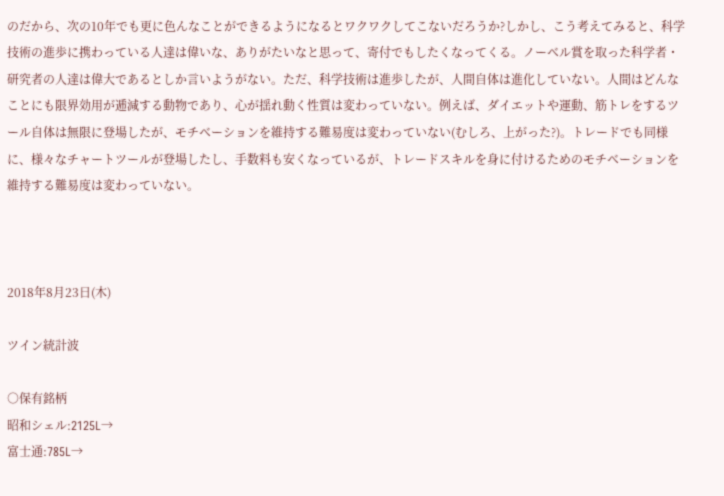のだから、次の10年でも更に色んなことができるようになるとワクワクしてこないだろうか?しかし、こう考えてみると、科学技術の進歩に携わっている人達は偉いな、ありがたいなと思って、寄付でもしたくなってくる。ノーベル賞を取った科学者・研究者の人達は偉大であるとしか言いようがない。ただ、科学技術は進歩したが、人間自体は進化していない。人間はどんなことにも限界効用が逓減する動物であり、心が揺れ動く性質は変わっていない。例えば、ダイエットや運動、筋トレをするツール自体は無限に登場したが、モチベーションを維持する難易度は変わっていない(むしろ、上がった?)。トレードでも同様に、様々なチャートツールが登場したし、手数料も安くなっているが、トレードスキルを身に付けるためのモチベーションを維持する難易度は変わっていない。



2018年8月23日(木)

ツイン統計波

○保有銘柄
昭和シェル:2125L→
富士通:785L→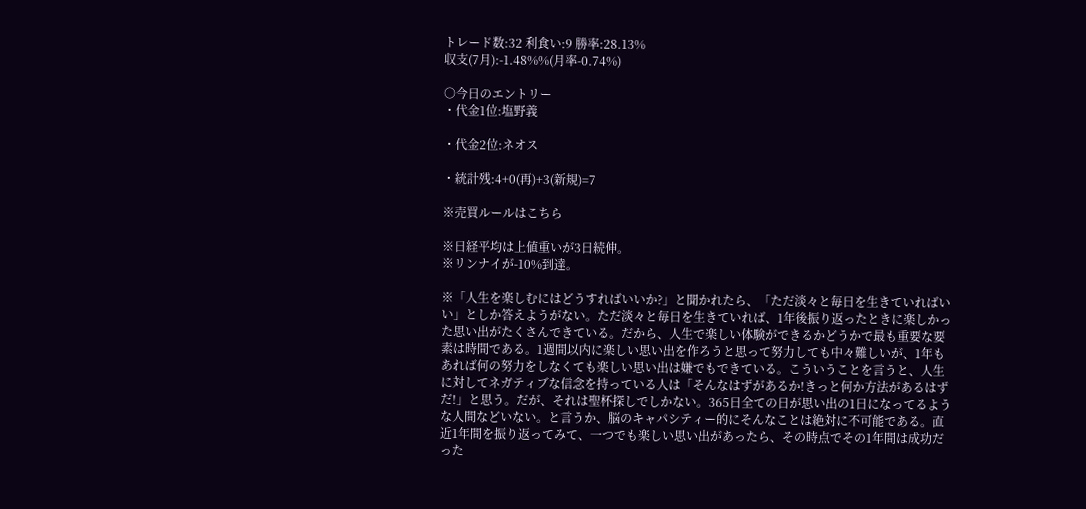トレード数:32 利食い:9 勝率:28.13%
収支(7月):-1.48%%(月率-0.74%)

○今日のエントリー
・代金1位:塩野義

・代金2位:ネオス

・統計残:4+0(再)+3(新規)=7

※売買ルールはこちら

※日経平均は上値重いが3日続伸。
※リンナイが-10%到達。

※「人生を楽しむにはどうすればいいか?」と聞かれたら、「ただ淡々と毎日を生きていればいい」としか答えようがない。ただ淡々と毎日を生きていれば、1年後振り返ったときに楽しかった思い出がたくさんできている。だから、人生で楽しい体験ができるかどうかで最も重要な要素は時間である。1週間以内に楽しい思い出を作ろうと思って努力しても中々難しいが、1年もあれば何の努力をしなくても楽しい思い出は嫌でもできている。こういうことを言うと、人生に対してネガティブな信念を持っている人は「そんなはずがあるか!きっと何か方法があるはずだ!」と思う。だが、それは聖杯探しでしかない。365日全ての日が思い出の1日になってるような人間などいない。と言うか、脳のキャパシティー的にそんなことは絶対に不可能である。直近1年間を振り返ってみて、一つでも楽しい思い出があったら、その時点でその1年間は成功だった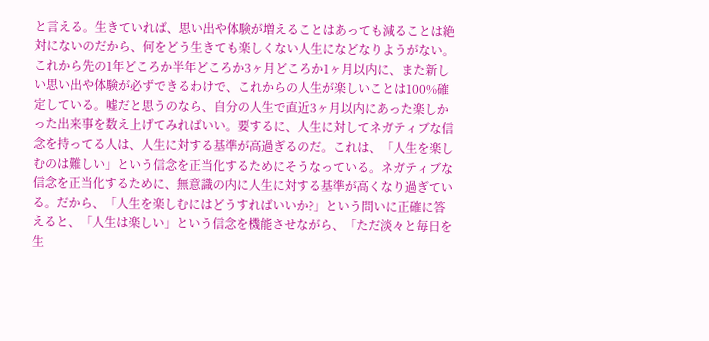と言える。生きていれば、思い出や体験が増えることはあっても減ることは絶対にないのだから、何をどう生きても楽しくない人生になどなりようがない。これから先の1年どころか半年どころか3ヶ月どころか1ヶ月以内に、また新しい思い出や体験が必ずできるわけで、これからの人生が楽しいことは100%確定している。嘘だと思うのなら、自分の人生で直近3ヶ月以内にあった楽しかった出来事を数え上げてみればいい。要するに、人生に対してネガティブな信念を持ってる人は、人生に対する基準が高過ぎるのだ。これは、「人生を楽しむのは難しい」という信念を正当化するためにそうなっている。ネガティブな信念を正当化するために、無意識の内に人生に対する基準が高くなり過ぎている。だから、「人生を楽しむにはどうすればいいか?」という問いに正確に答えると、「人生は楽しい」という信念を機能させながら、「ただ淡々と毎日を生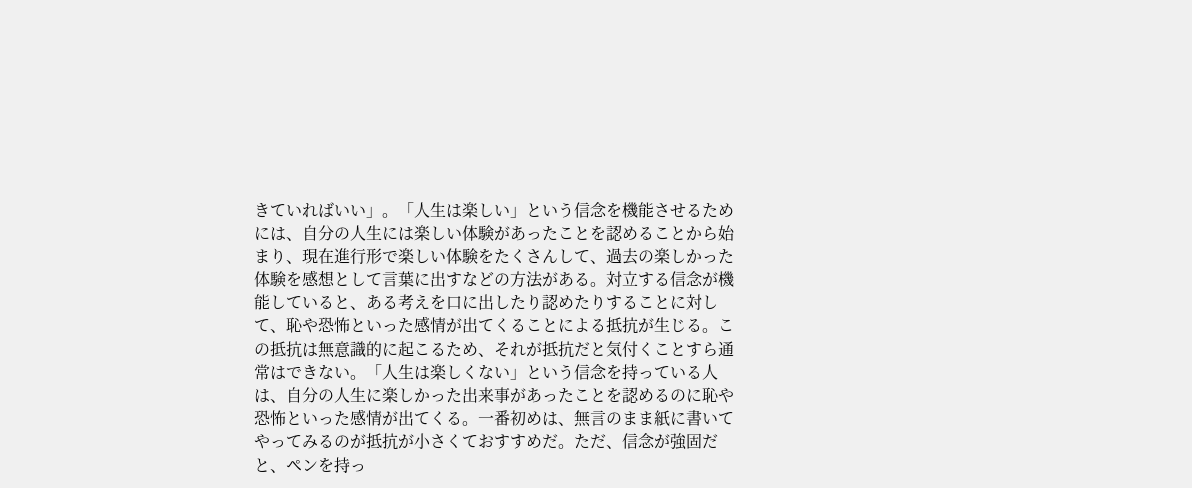きていればいい」。「人生は楽しい」という信念を機能させるためには、自分の人生には楽しい体験があったことを認めることから始まり、現在進行形で楽しい体験をたくさんして、過去の楽しかった体験を感想として言葉に出すなどの方法がある。対立する信念が機能していると、ある考えを口に出したり認めたりすることに対して、恥や恐怖といった感情が出てくることによる抵抗が生じる。この抵抗は無意識的に起こるため、それが抵抗だと気付くことすら通常はできない。「人生は楽しくない」という信念を持っている人は、自分の人生に楽しかった出来事があったことを認めるのに恥や恐怖といった感情が出てくる。一番初めは、無言のまま紙に書いてやってみるのが抵抗が小さくておすすめだ。ただ、信念が強固だと、ペンを持っ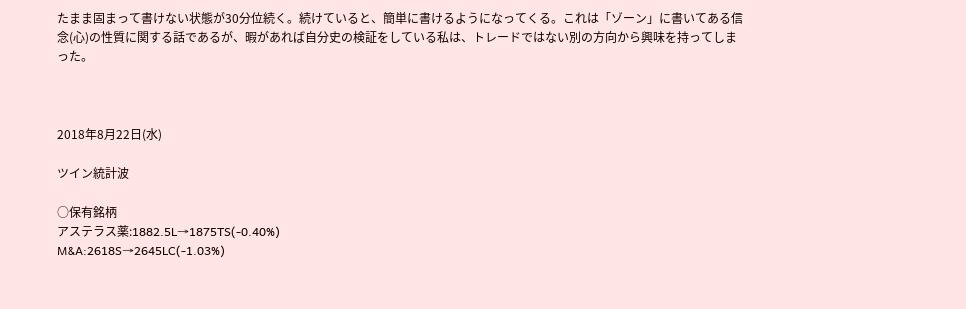たまま固まって書けない状態が30分位続く。続けていると、簡単に書けるようになってくる。これは「ゾーン」に書いてある信念(心)の性質に関する話であるが、暇があれば自分史の検証をしている私は、トレードではない別の方向から興味を持ってしまった。



2018年8月22日(水)

ツイン統計波

○保有銘柄
アステラス薬:1882.5L→1875TS(-0.40%)
M&A:2618S→2645LC(-1.03%)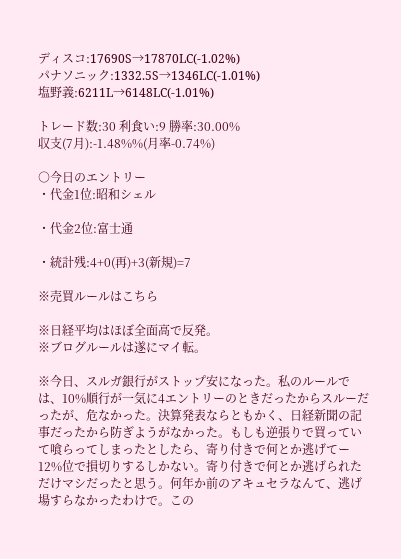ディスコ:17690S→17870LC(-1.02%)
パナソニック:1332.5S→1346LC(-1.01%)
塩野義:6211L→6148LC(-1.01%)

トレード数:30 利食い:9 勝率:30.00%
収支(7月):-1.48%%(月率-0.74%)

○今日のエントリー
・代金1位:昭和シェル

・代金2位:富士通

・統計残:4+0(再)+3(新規)=7

※売買ルールはこちら

※日経平均はほぼ全面高で反発。
※ブログルールは遂にマイ転。

※今日、スルガ銀行がストップ安になった。私のルールでは、10%順行が一気に4エントリーのときだったからスルーだったが、危なかった。決算発表ならともかく、日経新聞の記事だったから防ぎようがなかった。もしも逆張りで買っていて喰らってしまったとしたら、寄り付きで何とか逃げてー12%位で損切りするしかない。寄り付きで何とか逃げられただけマシだったと思う。何年か前のアキュセラなんて、逃げ場すらなかったわけで。この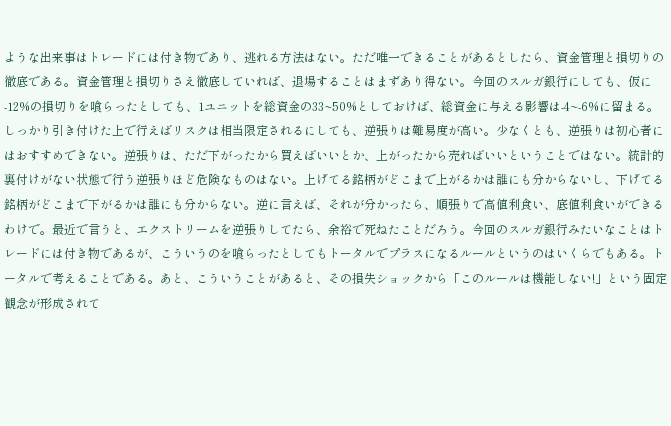ような出来事はトレードには付き物であり、逃れる方法はない。ただ唯一できることがあるとしたら、資金管理と損切りの徹底である。資金管理と損切りさえ徹底していれば、退場することはまずあり得ない。今回のスルガ銀行にしても、仮に-12%の損切りを喰らったとしても、1ユニットを総資金の33~50%としておけば、総資金に与える影響は-4~-6%に留まる。しっかり引き付けた上で行えばリスクは相当限定されるにしても、逆張りは難易度が高い。少なくとも、逆張りは初心者にはおすすめできない。逆張りは、ただ下がったから買えばいいとか、上がったから売ればいいということではない。統計的裏付けがない状態で行う逆張りほど危険なものはない。上げてる銘柄がどこまで上がるかは誰にも分からないし、下げてる銘柄がどこまで下がるかは誰にも分からない。逆に言えば、それが分かったら、順張りで高値利食い、底値利食いができるわけで。最近で言うと、エクストリームを逆張りしてたら、余裕で死ねたことだろう。今回のスルガ銀行みたいなことはトレードには付き物であるが、こういうのを喰らったとしてもトータルでプラスになるルールというのはいくらでもある。トータルで考えることである。あと、こういうことがあると、その損失ショックから「このルールは機能しない!」という固定観念が形成されて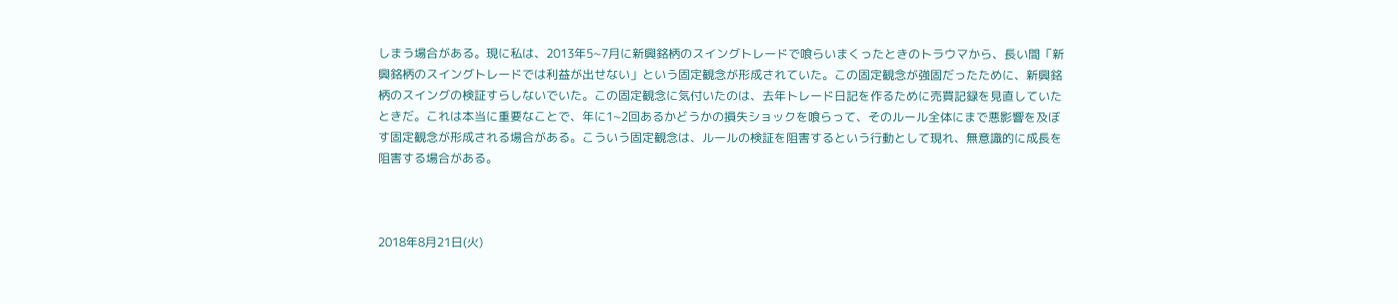しまう場合がある。現に私は、2013年5~7月に新興銘柄のスイングトレードで喰らいまくったときのトラウマから、長い間「新興銘柄のスイングトレードでは利益が出せない」という固定観念が形成されていた。この固定観念が強固だったために、新興銘柄のスイングの検証すらしないでいた。この固定観念に気付いたのは、去年トレード日記を作るために売買記録を見直していたときだ。これは本当に重要なことで、年に1~2回あるかどうかの損失ショックを喰らって、そのルール全体にまで悪影響を及ぼす固定観念が形成される場合がある。こういう固定観念は、ルールの検証を阻害するという行動として現れ、無意識的に成長を阻害する場合がある。



2018年8月21日(火)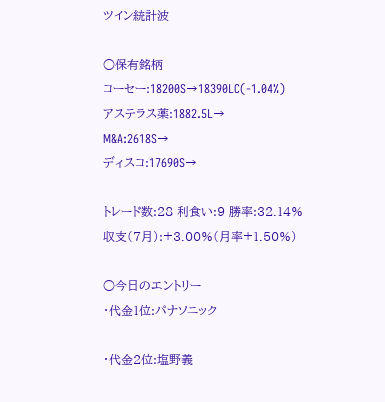ツイン統計波

○保有銘柄
コーセー:18200S→18390LC(-1.04%)
アステラス薬:1882.5L→
M&A:2618S→
ディスコ:17690S→

トレード数:28 利食い:9 勝率:32.14%
収支(7月):+3.00%(月率+1.50%)

○今日のエントリー
・代金1位:パナソニック

・代金2位:塩野義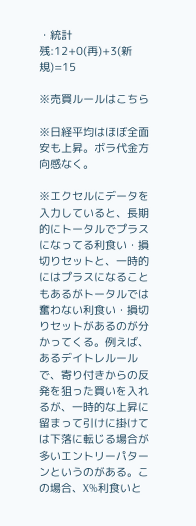・統計残:12+0(再)+3(新規)=15

※売買ルールはこちら

※日経平均はほぼ全面安も上昇。ボラ代金方向感なく。

※エクセルにデータを入力していると、長期的にトータルでプラスになってる利食い・損切りセットと、一時的にはプラスになることもあるがトータルでは奮わない利食い・損切りセットがあるのが分かってくる。例えば、あるデイトレルールで、寄り付きからの反発を狙った買いを入れるが、一時的な上昇に留まって引けに掛けては下落に転じる場合が多いエントリーパターンというのがある。この場合、X%利食いと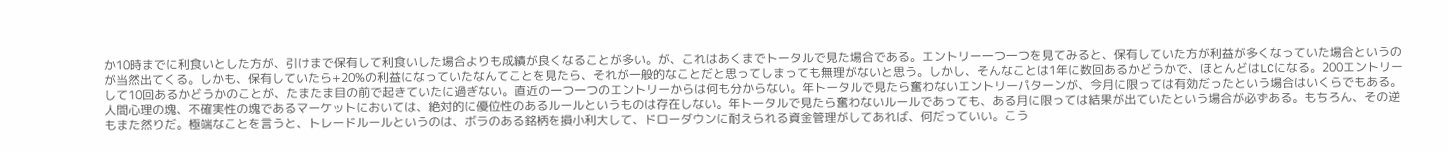か10時までに利食いとした方が、引けまで保有して利食いした場合よりも成績が良くなることが多い。が、これはあくまでトータルで見た場合である。エントリー一つ一つを見てみると、保有していた方が利益が多くなっていた場合というのが当然出てくる。しかも、保有していたら+20%の利益になっていたなんてことを見たら、それが一般的なことだと思ってしまっても無理がないと思う。しかし、そんなことは1年に数回あるかどうかで、ほとんどはLCになる。200エントリーして10回あるかどうかのことが、たまたま目の前で起きていたに過ぎない。直近の一つ一つのエントリーからは何も分からない。年トータルで見たら奮わないエントリーパターンが、今月に限っては有効だったという場合はいくらでもある。人間心理の塊、不確実性の塊であるマーケットにおいては、絶対的に優位性のあるルールというものは存在しない。年トータルで見たら奮わないルールであっても、ある月に限っては結果が出ていたという場合が必ずある。もちろん、その逆もまた然りだ。極端なことを言うと、トレードルールというのは、ボラのある銘柄を損小利大して、ドローダウンに耐えられる資金管理がしてあれば、何だっていい。こう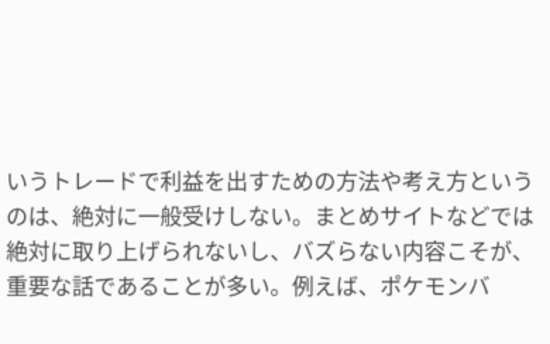いうトレードで利益を出すための方法や考え方というのは、絶対に一般受けしない。まとめサイトなどでは絶対に取り上げられないし、バズらない内容こそが、重要な話であることが多い。例えば、ポケモンバ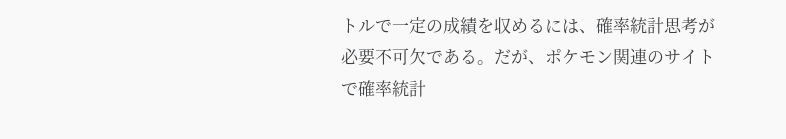トルで一定の成績を収めるには、確率統計思考が必要不可欠である。だが、ポケモン関連のサイトで確率統計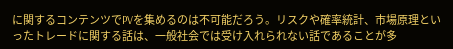に関するコンテンツでPVを集めるのは不可能だろう。リスクや確率統計、市場原理といったトレードに関する話は、一般社会では受け入れられない話であることが多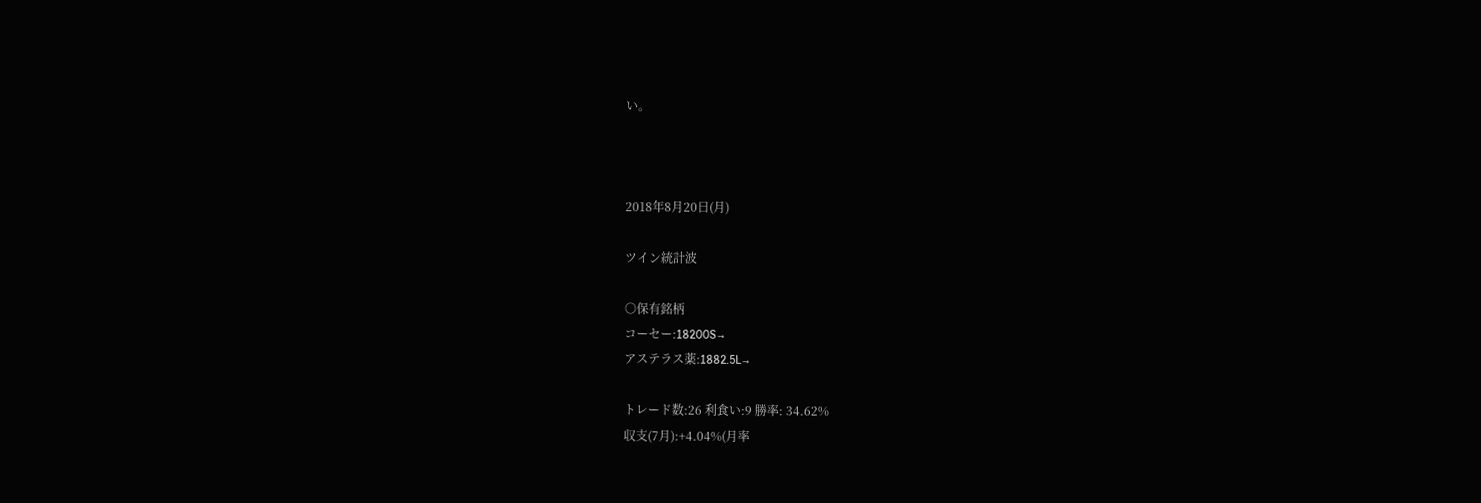い。



2018年8月20日(月)

ツイン統計波

○保有銘柄
コーセー:18200S→
アステラス薬:1882.5L→

トレード数:26 利食い:9 勝率: 34.62%
収支(7月):+4.04%(月率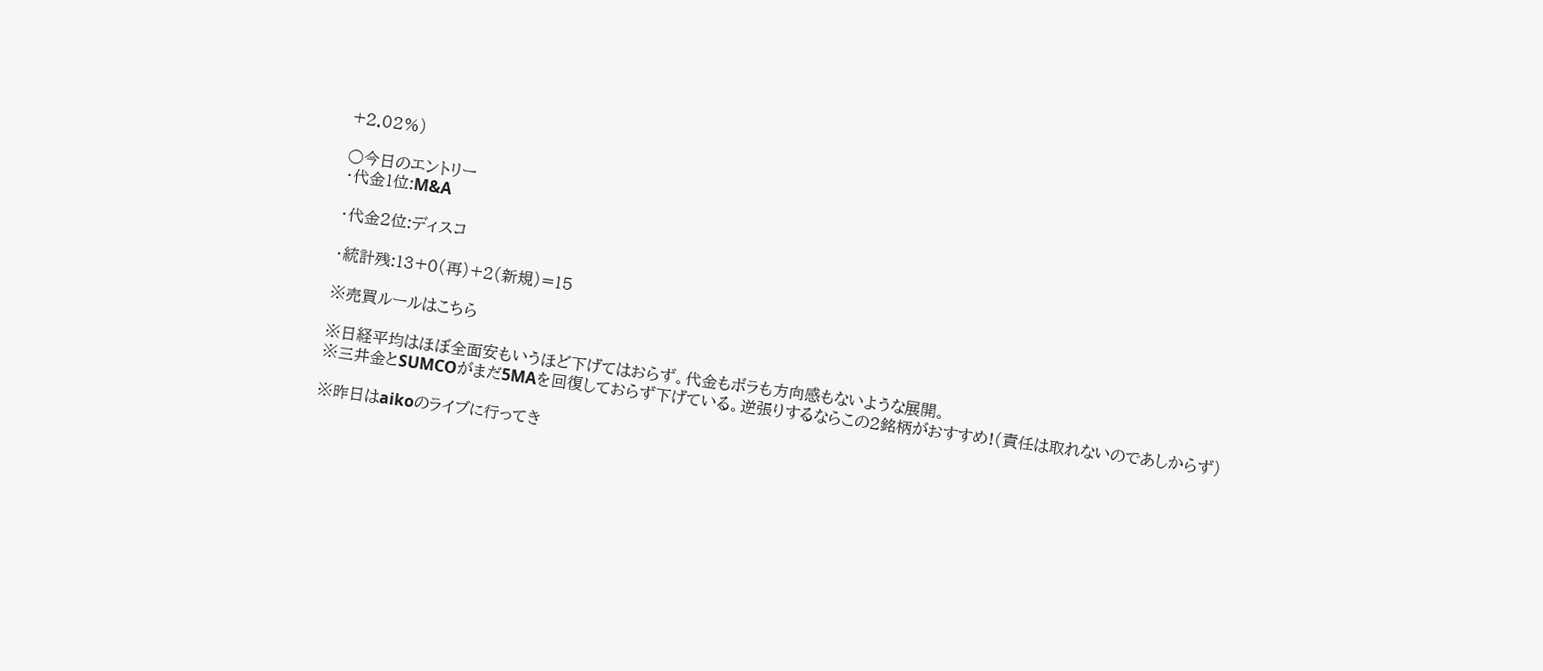+2.02%)

○今日のエントリー
・代金1位:M&A

・代金2位:ディスコ

・統計残:13+0(再)+2(新規)=15

※売買ルールはこちら

※日経平均はほぼ全面安もいうほど下げてはおらず。代金もボラも方向感もないような展開。
※三井金とSUMCOがまだ5MAを回復しておらず下げている。逆張りするならこの2銘柄がおすすめ!(責任は取れないのであしからず)

※昨日はaikoのライブに行ってき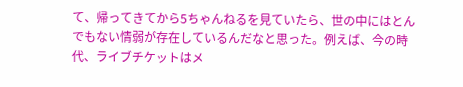て、帰ってきてから5ちゃんねるを見ていたら、世の中にはとんでもない情弱が存在しているんだなと思った。例えば、今の時代、ライブチケットはメ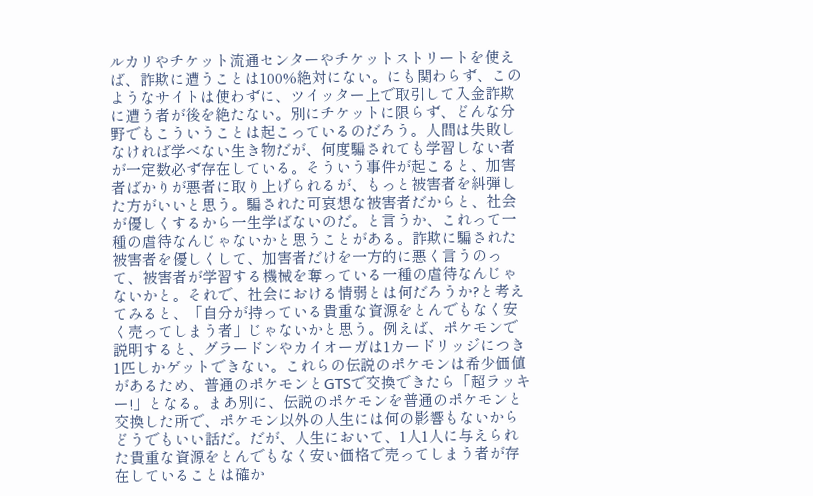ルカリやチケット流通センターやチケットストリートを使えば、詐欺に遭うことは100%絶対にない。にも関わらず、このようなサイトは使わずに、ツイッター上で取引して入金詐欺に遭う者が後を絶たない。別にチケットに限らず、どんな分野でもこういうことは起こっているのだろう。人間は失敗しなければ学べない生き物だが、何度騙されても学習しない者が一定数必ず存在している。そういう事件が起こると、加害者ばかりが悪者に取り上げられるが、もっと被害者を糾弾した方がいいと思う。騙された可哀想な被害者だからと、社会が優しくするから一生学ばないのだ。と言うか、これって一種の虐待なんじゃないかと思うことがある。詐欺に騙された被害者を優しくして、加害者だけを一方的に悪く言うのって、被害者が学習する機械を奪っている一種の虐待なんじゃないかと。それで、社会における情弱とは何だろうか?と考えてみると、「自分が持っている貴重な資源をとんでもなく安く売ってしまう者」じゃないかと思う。例えば、ポケモンで説明すると、グラードンやカイオーガは1カードリッジにつき1匹しかゲットできない。これらの伝説のポケモンは希少価値があるため、普通のポケモンとGTSで交換できたら「超ラッキー!」となる。まあ別に、伝説のポケモンを普通のポケモンと交換した所で、ポケモン以外の人生には何の影響もないからどうでもいい話だ。だが、人生において、1人1人に与えられた貴重な資源をとんでもなく安い価格で売ってしまう者が存在していることは確か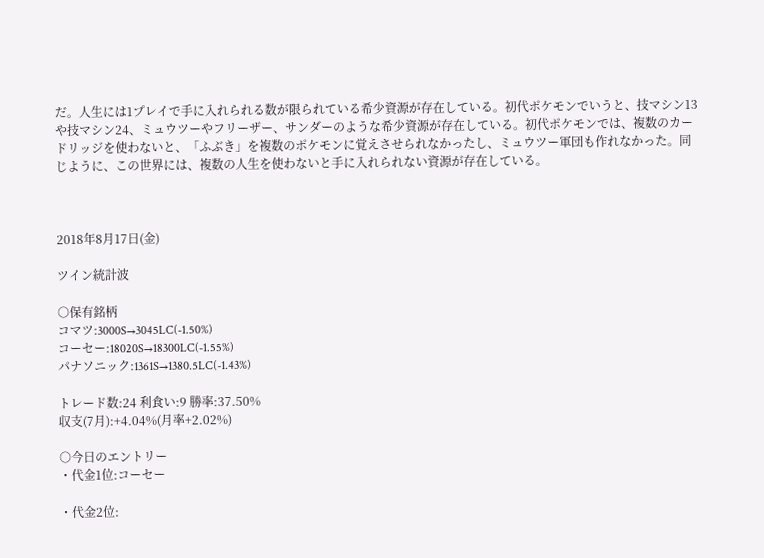だ。人生には1プレイで手に入れられる数が限られている希少資源が存在している。初代ポケモンでいうと、技マシン13や技マシン24、ミュウツーやフリーザー、サンダーのような希少資源が存在している。初代ポケモンでは、複数のカードリッジを使わないと、「ふぶき」を複数のポケモンに覚えさせられなかったし、ミュウツー軍団も作れなかった。同じように、この世界には、複数の人生を使わないと手に入れられない資源が存在している。



2018年8月17日(金)

ツイン統計波

○保有銘柄
コマツ:3000S→3045LC(-1.50%)
コーセー:18020S→18300LC(-1.55%)
パナソニック:1361S→1380.5LC(-1.43%)

トレード数:24 利食い:9 勝率:37.50%
収支(7月):+4.04%(月率+2.02%)

○今日のエントリー
・代金1位:コーセー

・代金2位: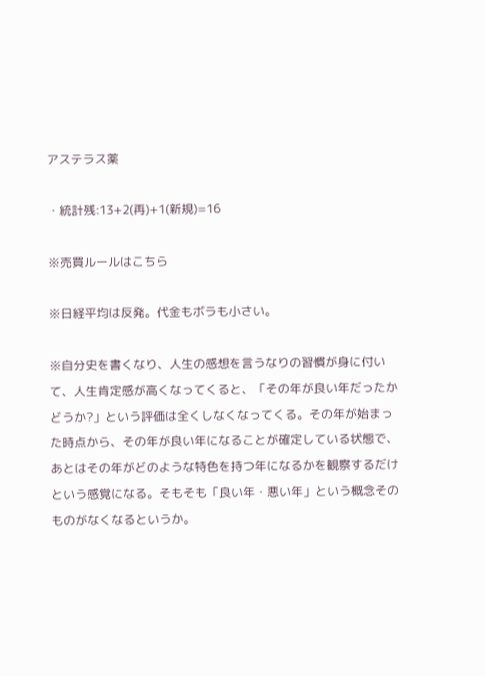アステラス薬

・統計残:13+2(再)+1(新規)=16

※売買ルールはこちら

※日経平均は反発。代金もボラも小さい。

※自分史を書くなり、人生の感想を言うなりの習慣が身に付いて、人生肯定感が高くなってくると、「その年が良い年だったかどうか?」という評価は全くしなくなってくる。その年が始まった時点から、その年が良い年になることが確定している状態で、あとはその年がどのような特色を持つ年になるかを観察するだけという感覚になる。そもそも「良い年・悪い年」という概念そのものがなくなるというか。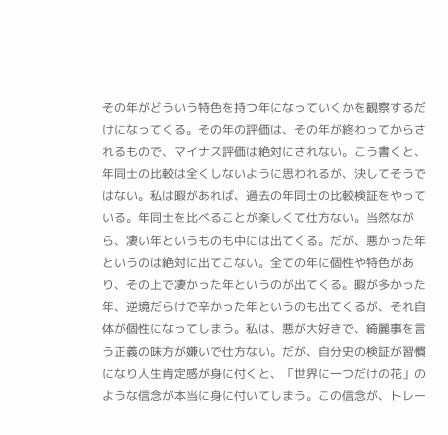その年がどういう特色を持つ年になっていくかを観察するだけになってくる。その年の評価は、その年が終わってからされるもので、マイナス評価は絶対にされない。こう書くと、年同士の比較は全くしないように思われるが、決してそうではない。私は暇があれば、過去の年同士の比較検証をやっている。年同士を比べることが楽しくて仕方ない。当然ながら、凄い年というものも中には出てくる。だが、悪かった年というのは絶対に出てこない。全ての年に個性や特色があり、その上で凄かった年というのが出てくる。暇が多かった年、逆境だらけで辛かった年というのも出てくるが、それ自体が個性になってしまう。私は、悪が大好きで、綺麗事を言う正義の味方が嫌いで仕方ない。だが、自分史の検証が習慣になり人生肯定感が身に付くと、「世界に一つだけの花」のような信念が本当に身に付いてしまう。この信念が、トレー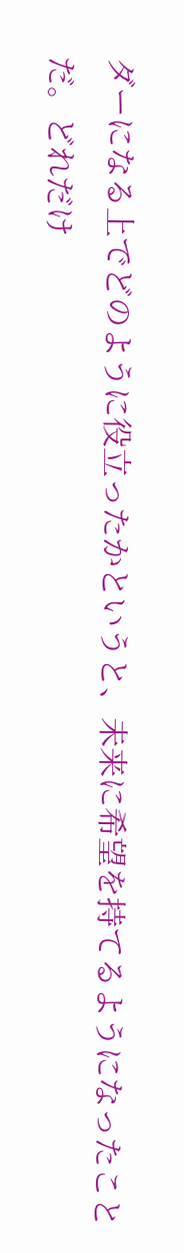ダーになる上でどのように役立ったかというと、未来に希望を持てるようになったことだ。どれだけ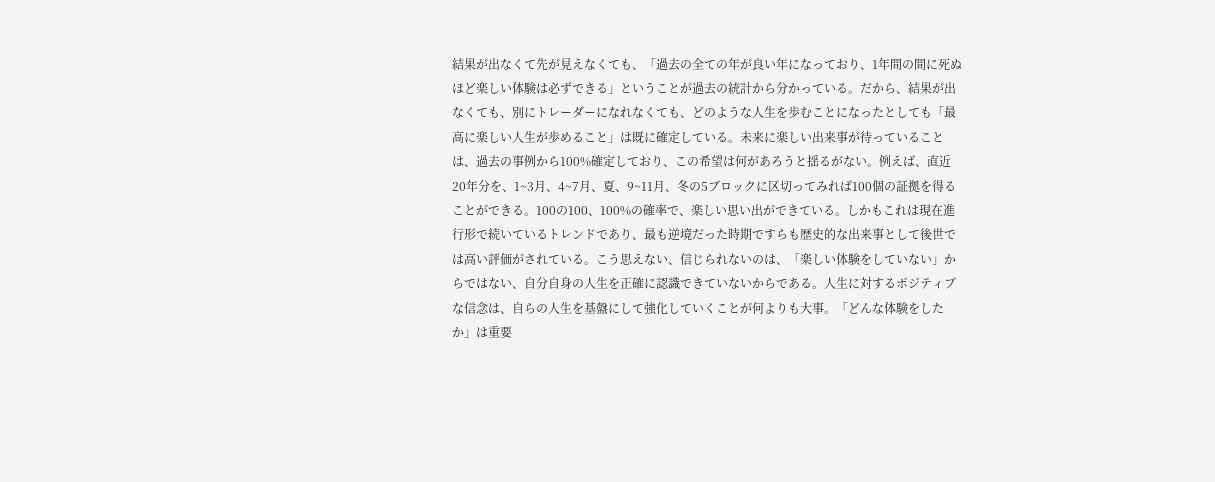結果が出なくて先が見えなくても、「過去の全ての年が良い年になっており、1年間の間に死ぬほど楽しい体験は必ずできる」ということが過去の統計から分かっている。だから、結果が出なくても、別にトレーダーになれなくても、どのような人生を歩むことになったとしても「最高に楽しい人生が歩めること」は既に確定している。未来に楽しい出来事が待っていることは、過去の事例から100%確定しており、この希望は何があろうと揺るがない。例えば、直近20年分を、1~3月、4~7月、夏、9~11月、冬の5ブロックに区切ってみれば100個の証拠を得ることができる。100の100、100%の確率で、楽しい思い出ができている。しかもこれは現在進行形で続いているトレンドであり、最も逆境だった時期ですらも歴史的な出来事として後世では高い評価がされている。こう思えない、信じられないのは、「楽しい体験をしていない」からではない、自分自身の人生を正確に認識できていないからである。人生に対するポジティブな信念は、自らの人生を基盤にして強化していくことが何よりも大事。「どんな体験をしたか」は重要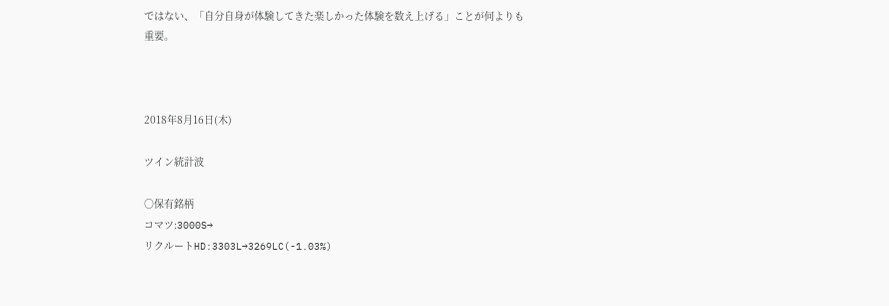ではない、「自分自身が体験してきた楽しかった体験を数え上げる」ことが何よりも重要。



2018年8月16日(木)

ツイン統計波

○保有銘柄
コマツ:3000S→
リクルートHD:3303L→3269LC(-1.03%)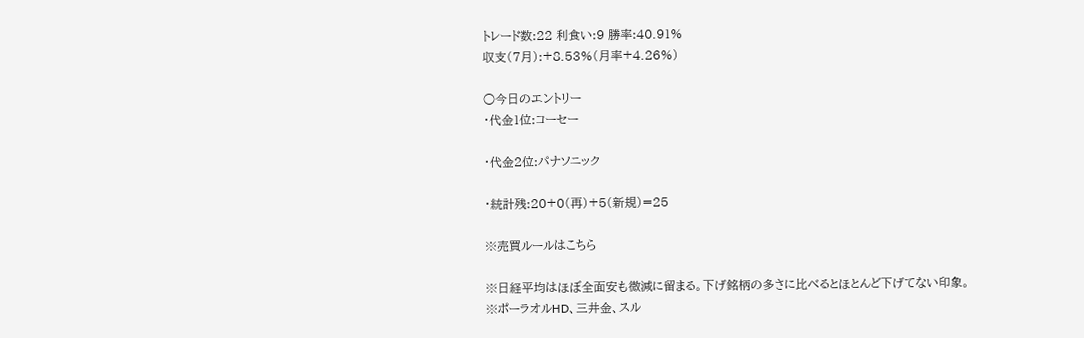トレード数:22 利食い:9 勝率:40.91%
収支(7月):+8.53%(月率+4.26%)

○今日のエントリー
・代金1位:コーセー

・代金2位:パナソニック

・統計残:20+0(再)+5(新規)=25

※売買ルールはこちら

※日経平均はほぼ全面安も微減に留まる。下げ銘柄の多さに比べるとほとんど下げてない印象。
※ポーラオルHD、三井金、スル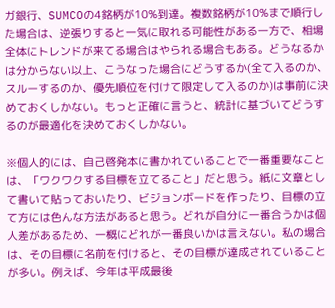ガ銀行、SUMCOの4銘柄が10%到達。複数銘柄が10%まで順行した場合は、逆張りすると一気に取れる可能性がある一方で、相場全体にトレンドが来てる場合はやられる場合もある。どうなるかは分からない以上、こうなった場合にどうするか(全て入るのか、スルーするのか、優先順位を付けて限定して入るのか)は事前に決めておくしかない。もっと正確に言うと、統計に基づいてどうするのが最適化を決めておくしかない。

※個人的には、自己啓発本に書かれていることで一番重要なことは、「ワクワクする目標を立てること」だと思う。紙に文章として書いて貼っておいたり、ビジョンボードを作ったり、目標の立て方には色んな方法があると思う。どれが自分に一番合うかは個人差があるため、一概にどれが一番良いかは言えない。私の場合は、その目標に名前を付けると、その目標が達成されていることが多い。例えば、今年は平成最後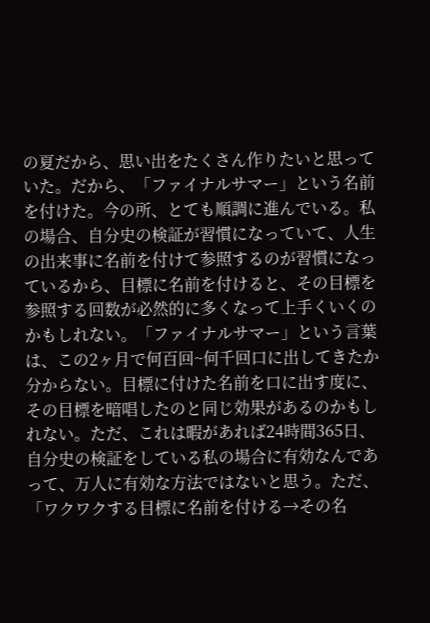の夏だから、思い出をたくさん作りたいと思っていた。だから、「ファイナルサマー」という名前を付けた。今の所、とても順調に進んでいる。私の場合、自分史の検証が習慣になっていて、人生の出来事に名前を付けて参照するのが習慣になっているから、目標に名前を付けると、その目標を参照する回数が必然的に多くなって上手くいくのかもしれない。「ファイナルサマー」という言葉は、この2ヶ月で何百回~何千回口に出してきたか分からない。目標に付けた名前を口に出す度に、その目標を暗唱したのと同じ効果があるのかもしれない。ただ、これは暇があれば24時間365日、自分史の検証をしている私の場合に有効なんであって、万人に有効な方法ではないと思う。ただ、「ワクワクする目標に名前を付ける→その名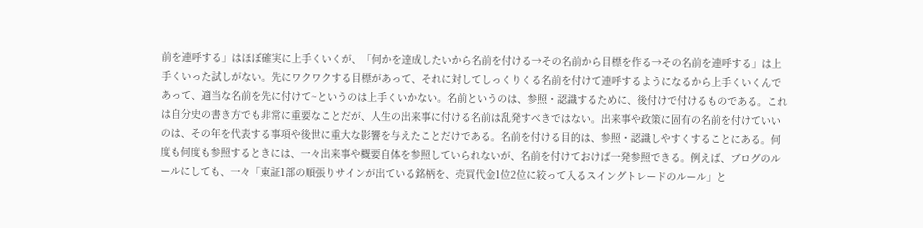前を連呼する」はほぼ確実に上手くいくが、「何かを達成したいから名前を付ける→その名前から目標を作る→その名前を連呼する」は上手くいった試しがない。先にワクワクする目標があって、それに対してしっくりくる名前を付けて連呼するようになるから上手くいくんであって、適当な名前を先に付けて~というのは上手くいかない。名前というのは、参照・認識するために、後付けで付けるものである。これは自分史の書き方でも非常に重要なことだが、人生の出来事に付ける名前は乱発すべきではない。出来事や政策に固有の名前を付けていいのは、その年を代表する事項や後世に重大な影響を与えたことだけである。名前を付ける目的は、参照・認識しやすくすることにある。何度も何度も参照するときには、一々出来事や概要自体を参照していられないが、名前を付けておけば一発参照できる。例えば、ブログのルールにしても、一々「東証1部の順張りサインが出ている銘柄を、売買代金1位2位に絞って入るスイングトレードのルール」と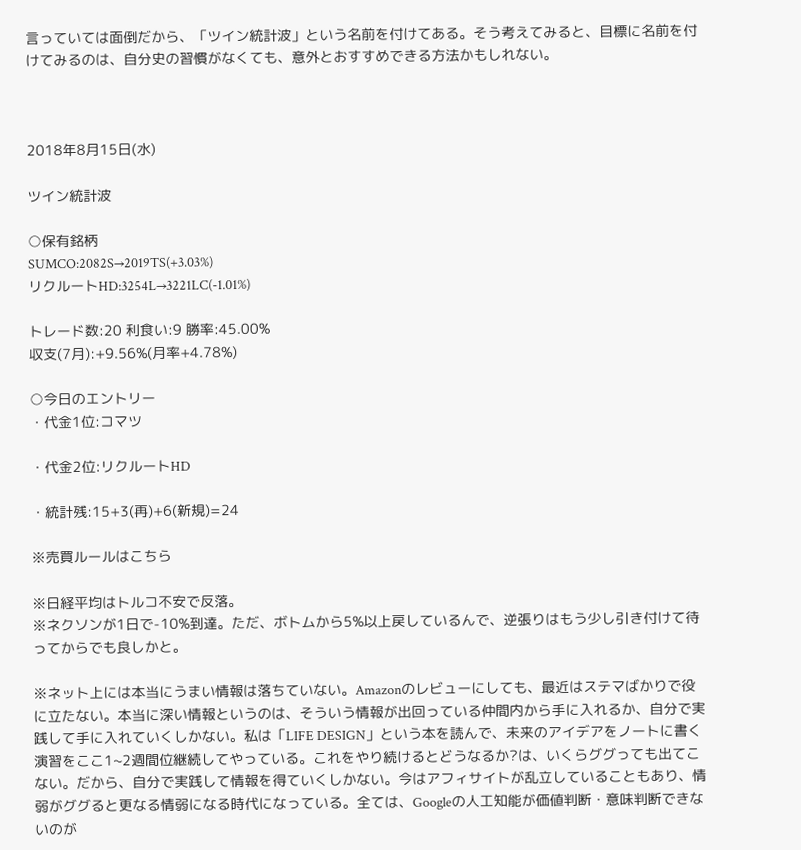言っていては面倒だから、「ツイン統計波」という名前を付けてある。そう考えてみると、目標に名前を付けてみるのは、自分史の習慣がなくても、意外とおすすめできる方法かもしれない。



2018年8月15日(水)

ツイン統計波

○保有銘柄
SUMCO:2082S→2019TS(+3.03%)
リクルートHD:3254L→3221LC(-1.01%)

トレード数:20 利食い:9 勝率:45.00%
収支(7月):+9.56%(月率+4.78%)

○今日のエントリー
・代金1位:コマツ

・代金2位:リクルートHD

・統計残:15+3(再)+6(新規)=24

※売買ルールはこちら

※日経平均はトルコ不安で反落。
※ネクソンが1日で-10%到達。ただ、ボトムから5%以上戻しているんで、逆張りはもう少し引き付けて待ってからでも良しかと。

※ネット上には本当にうまい情報は落ちていない。Amazonのレビューにしても、最近はステマばかりで役に立たない。本当に深い情報というのは、そういう情報が出回っている仲間内から手に入れるか、自分で実践して手に入れていくしかない。私は「LIFE DESIGN」という本を読んで、未来のアイデアをノートに書く演習をここ1~2週間位継続してやっている。これをやり続けるとどうなるか?は、いくらググっても出てこない。だから、自分で実践して情報を得ていくしかない。今はアフィサイトが乱立していることもあり、情弱がググると更なる情弱になる時代になっている。全ては、Googleの人工知能が価値判断・意味判断できないのが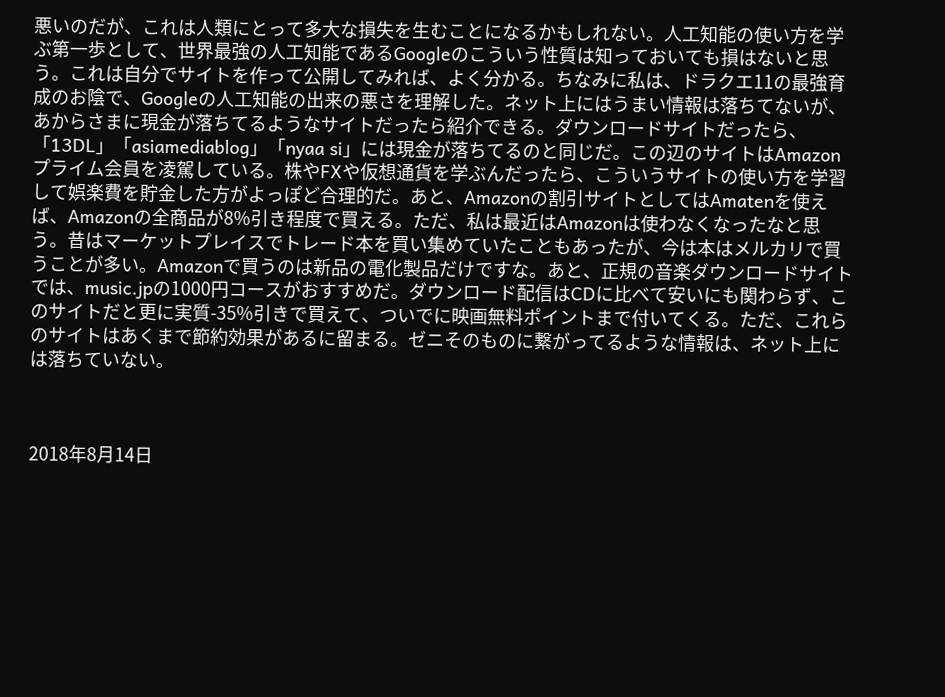悪いのだが、これは人類にとって多大な損失を生むことになるかもしれない。人工知能の使い方を学ぶ第一歩として、世界最強の人工知能であるGoogleのこういう性質は知っておいても損はないと思う。これは自分でサイトを作って公開してみれば、よく分かる。ちなみに私は、ドラクエ11の最強育成のお陰で、Googleの人工知能の出来の悪さを理解した。ネット上にはうまい情報は落ちてないが、あからさまに現金が落ちてるようなサイトだったら紹介できる。ダウンロードサイトだったら、「13DL」「asiamediablog」「nyaa si」には現金が落ちてるのと同じだ。この辺のサイトはAmazonプライム会員を凌駕している。株やFXや仮想通貨を学ぶんだったら、こういうサイトの使い方を学習して娯楽費を貯金した方がよっぽど合理的だ。あと、Amazonの割引サイトとしてはAmatenを使えば、Amazonの全商品が8%引き程度で買える。ただ、私は最近はAmazonは使わなくなったなと思う。昔はマーケットプレイスでトレード本を買い集めていたこともあったが、今は本はメルカリで買うことが多い。Amazonで買うのは新品の電化製品だけですな。あと、正規の音楽ダウンロードサイトでは、music.jpの1000円コースがおすすめだ。ダウンロード配信はCDに比べて安いにも関わらず、このサイトだと更に実質-35%引きで買えて、ついでに映画無料ポイントまで付いてくる。ただ、これらのサイトはあくまで節約効果があるに留まる。ゼニそのものに繋がってるような情報は、ネット上には落ちていない。



2018年8月14日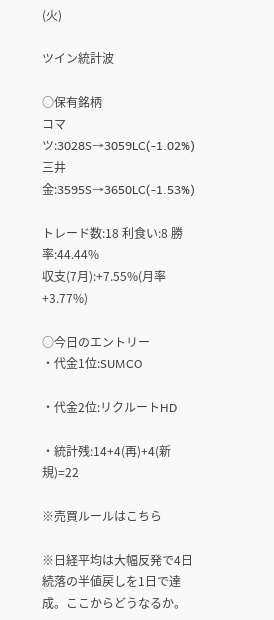(火)

ツイン統計波

○保有銘柄
コマツ:3028S→3059LC(-1.02%)
三井金:3595S→3650LC(-1.53%)

トレード数:18 利食い:8 勝率:44.44%
収支(7月):+7.55%(月率+3.77%)

○今日のエントリー
・代金1位:SUMCO

・代金2位:リクルートHD

・統計残:14+4(再)+4(新規)=22

※売買ルールはこちら

※日経平均は大幅反発で4日続落の半値戻しを1日で達成。ここからどうなるか。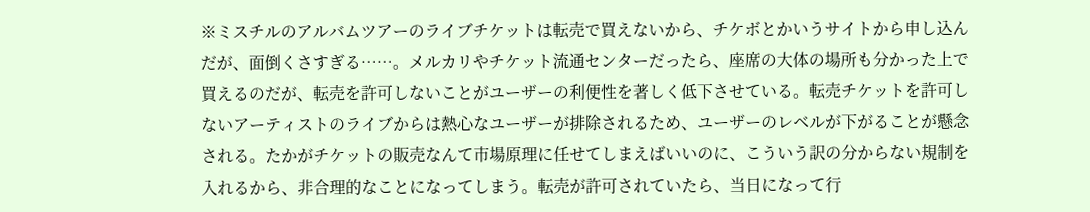※ミスチルのアルバムツアーのライブチケットは転売で買えないから、チケボとかいうサイトから申し込んだが、面倒くさすぎる……。メルカリやチケット流通センターだったら、座席の大体の場所も分かった上で買えるのだが、転売を許可しないことがユーザーの利便性を著しく低下させている。転売チケットを許可しないアーティストのライブからは熱心なユーザーが排除されるため、ユーザーのレベルが下がることが懸念される。たかがチケットの販売なんて市場原理に任せてしまえばいいのに、こういう訳の分からない規制を入れるから、非合理的なことになってしまう。転売が許可されていたら、当日になって行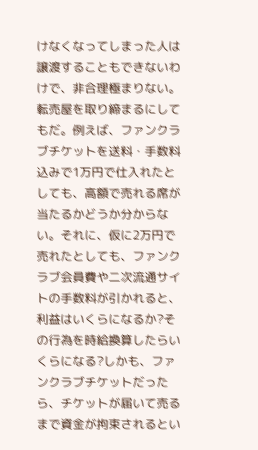けなくなってしまった人は譲渡することもできないわけで、非合理極まりない。転売屋を取り締まるにしてもだ。例えば、ファンクラブチケットを送料・手数料込みで1万円で仕入れたとしても、高額で売れる席が当たるかどうか分からない。それに、仮に2万円で売れたとしても、ファンクラブ会員費や二次流通サイトの手数料が引かれると、利益はいくらになるか?その行為を時給換算したらいくらになる?しかも、ファンクラブチケットだったら、チケットが届いて売るまで資金が拘束されるとい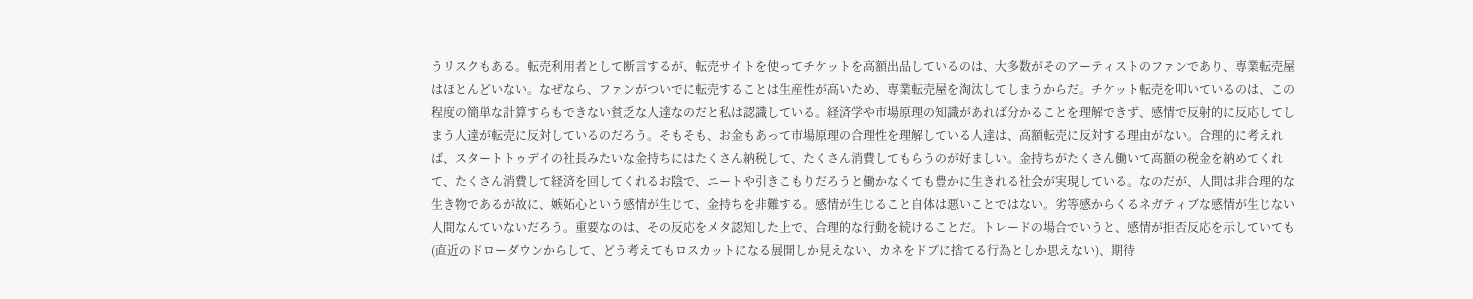うリスクもある。転売利用者として断言するが、転売サイトを使ってチケットを高額出品しているのは、大多数がそのアーティストのファンであり、専業転売屋はほとんどいない。なぜなら、ファンがついでに転売することは生産性が高いため、専業転売屋を淘汰してしまうからだ。チケット転売を叩いているのは、この程度の簡単な計算すらもできない貧乏な人達なのだと私は認識している。経済学や市場原理の知識があれば分かることを理解できず、感情で反射的に反応してしまう人達が転売に反対しているのだろう。そもそも、お金もあって市場原理の合理性を理解している人達は、高額転売に反対する理由がない。合理的に考えれば、スタートトゥデイの社長みたいな金持ちにはたくさん納税して、たくさん消費してもらうのが好ましい。金持ちがたくさん働いて高額の税金を納めてくれて、たくさん消費して経済を回してくれるお陰で、ニートや引きこもりだろうと働かなくても豊かに生きれる社会が実現している。なのだが、人間は非合理的な生き物であるが故に、嫉妬心という感情が生じて、金持ちを非難する。感情が生じること自体は悪いことではない。劣等感からくるネガティブな感情が生じない人間なんていないだろう。重要なのは、その反応をメタ認知した上で、合理的な行動を続けることだ。トレードの場合でいうと、感情が拒否反応を示していても(直近のドローダウンからして、どう考えてもロスカットになる展開しか見えない、カネをドブに捨てる行為としか思えない)、期待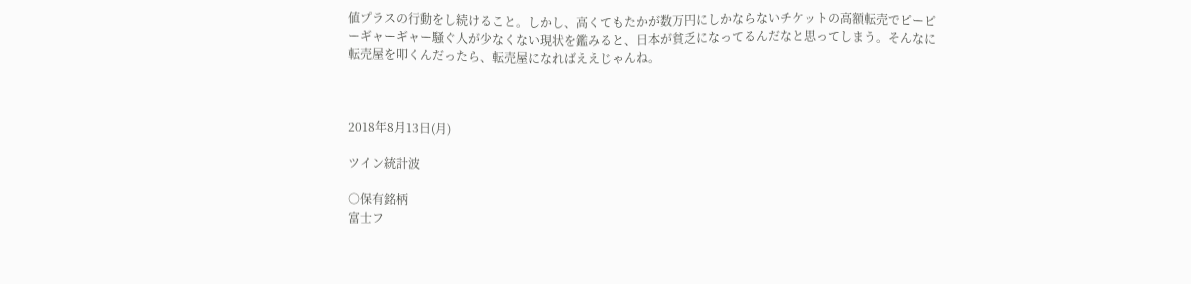値プラスの行動をし続けること。しかし、高くてもたかが数万円にしかならないチケットの高額転売でピーピーギャーギャー騒ぐ人が少なくない現状を鑑みると、日本が貧乏になってるんだなと思ってしまう。そんなに転売屋を叩くんだったら、転売屋になればええじゃんね。



2018年8月13日(月)

ツイン統計波

○保有銘柄
富士フ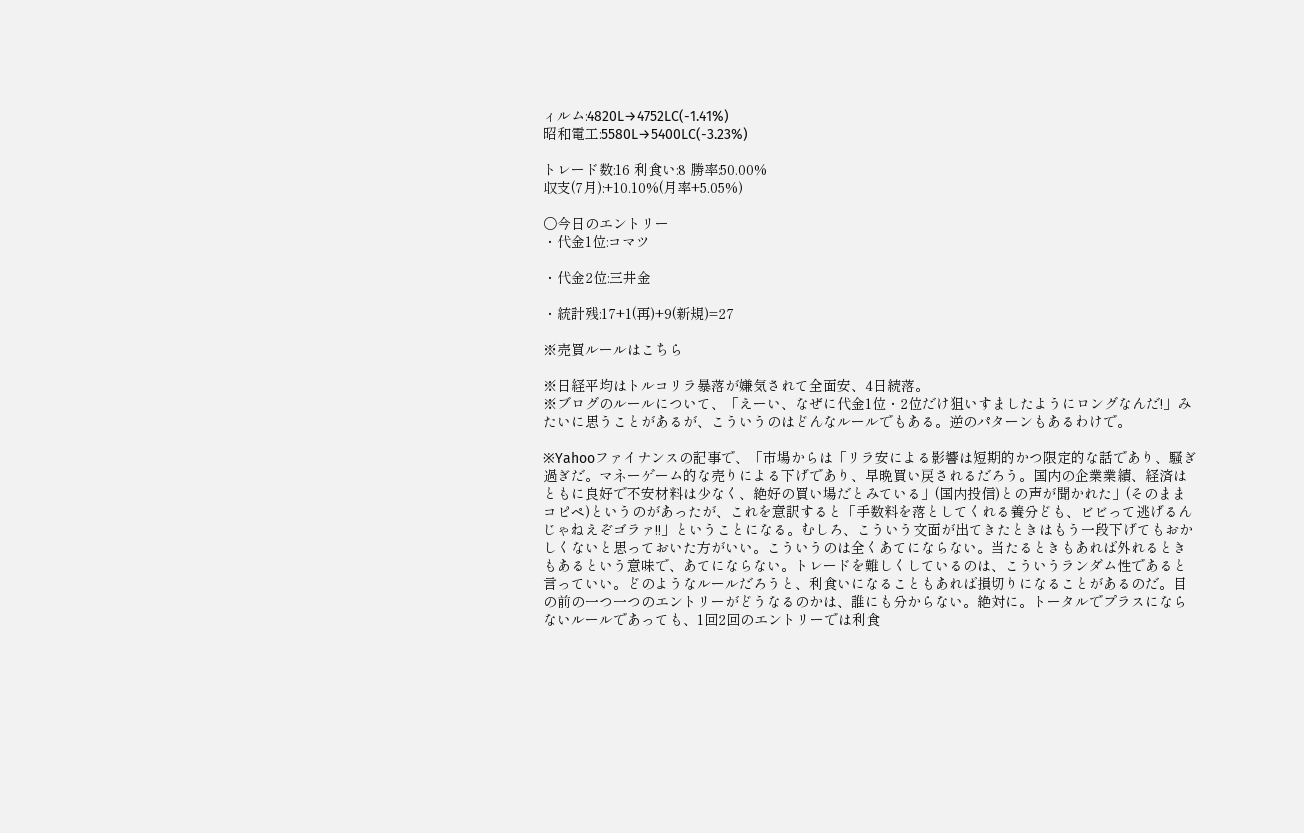ィルム:4820L→4752LC(-1.41%)
昭和電工:5580L→5400LC(-3.23%)

トレード数:16 利食い:8 勝率:50.00%
収支(7月):+10.10%(月率+5.05%)

○今日のエントリー
・代金1位:コマツ

・代金2位:三井金

・統計残:17+1(再)+9(新規)=27

※売買ルールはこちら

※日経平均はトルコリラ暴落が嫌気されて全面安、4日続落。
※ブログのルールについて、「えーい、なぜに代金1位・2位だけ狙いすましたようにロングなんだ!」みたいに思うことがあるが、こういうのはどんなルールでもある。逆のパターンもあるわけで。

※Yahooファイナンスの記事で、「市場からは「リラ安による影響は短期的かつ限定的な話であり、騒ぎ過ぎだ。マネーゲーム的な売りによる下げであり、早晩買い戻されるだろう。国内の企業業績、経済はともに良好で不安材料は少なく、絶好の買い場だとみている」(国内投信)との声が聞かれた」(そのままコピペ)というのがあったが、これを意訳すると「手数料を落としてくれる養分ども、ビビって逃げるんじゃねえぞゴラァ!!」ということになる。むしろ、こういう文面が出てきたときはもう一段下げてもおかしくないと思っておいた方がいい。こういうのは全くあてにならない。当たるときもあれば外れるときもあるという意味で、あてにならない。トレードを難しくしているのは、こういうランダム性であると言っていい。どのようなルールだろうと、利食いになることもあれば損切りになることがあるのだ。目の前の一つ一つのエントリーがどうなるのかは、誰にも分からない。絶対に。トータルでプラスにならないルールであっても、1回2回のエントリーでは利食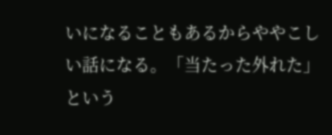いになることもあるからややこしい話になる。「当たった外れた」という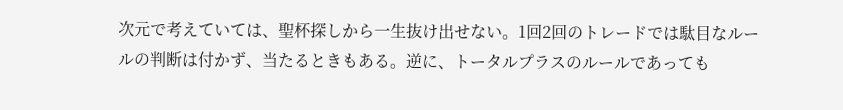次元で考えていては、聖杯探しから一生抜け出せない。1回2回のトレードでは駄目なルールの判断は付かず、当たるときもある。逆に、トータルプラスのルールであっても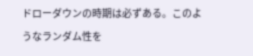ドローダウンの時期は必ずある。このようなランダム性を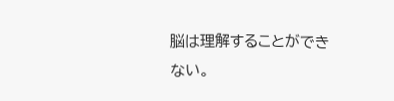脳は理解することができない。